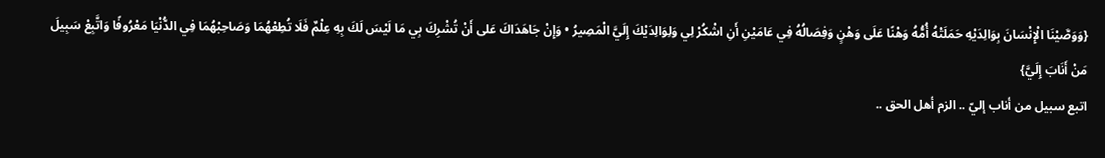{وَوَصَّيْنَا الْإِنْسَانَ بِوَالِدَيْهِ حَمَلَتْهُ أُمُّهُ وَهْنًا عَلَى وَهْنٍ وَفِصَالُهُ فِي عَامَيْنِ أَنِ اشْكُرْ لِي وَلِوَالِدَيْكَ إِلَيَّ الْمَصِيرُ • وَإِنْ جَاهَدَاكَ عَلى أَنْ تُشْرِكَ بِي مَا لَيْسَ لَكَ بِهِ عِلْمٌ فَلَا تُطِعْهُمَا وَصَاحِبْهُمَا فِي الدُّنْيَا مَعْرُوفًا وَاتَّبِعْ سَبِيلَ مَنْ أَنَابَ إِلَيَّ}
اتبع سبيل من أناب إليّ .. الزم أهل الحق ..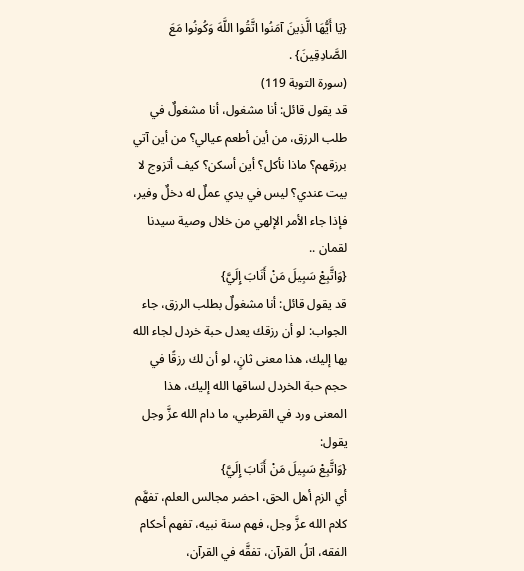{يَا أَيُّهَا الَّذِينَ آمَنُوا اتَّقُوا اللَّهَ وَكُونُوا مَعَ الصَّادِقِينَ} .
(سورة التوبة 119)
قد يقول قائل: أنا مشغول، أنا مشغولٌ في طلب الرزق، من أين أطعم عيالي؟ من أين آتي برزقهم؟ ماذا نأكل؟ أين أسكن؟ كيف أتزوج لا بيت عندي؟ ليس في يدي عملٌ له دخلٌ وفير، فإذا جاء الأمر الإلهي من خلال وصية سيدنا لقمان ..
{وَاتَّبِعْ سَبِيلَ مَنْ أَنَابَ إِلَيَّ}
قد يقول قائل: أنا مشغولٌ بطلب الرزق، جاء الجواب: لو أن رزقك يعدل حبة خردل لجاء الله بها إليك، هذا معنى ثانٍ، لو أن لك رزقًا في حجم حبة الخردل لساقها الله إليك، هذا المعنى ورد في القرطبي، ما دام الله عزَّ وجل يقول:
{وَاتَّبِعْ سَبِيلَ مَنْ أَنَابَ إِلَيَّ}
أي الزم أهل الحق، احضر مجالس العلم، تفهَّم كلام الله عزَّ وجل، فهم سنة نبيه، تفهم أحكام الفقه، اتلُ القرآن، تفقَّه في القرآن،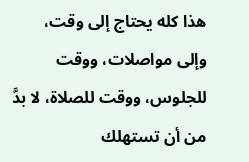هذا كله يحتاج إلى وقت، وإلى مواصلات، ووقت للجلوس، ووقت للصلاة، لا بدَّ من أن تستهلك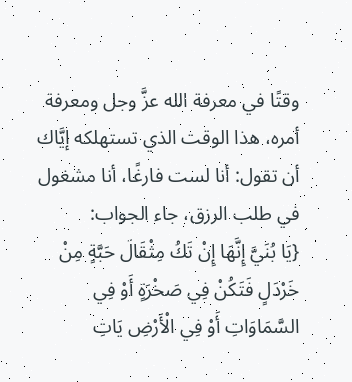وقتًا في معرفة الله عزَّ وجل ومعرفة أمره، هذا الوقت الذي تستهلكه إيَّاك أن تقول: أنا لست فارغًا، أنا مشغول في طلب الرزق، جاء الجواب:
{يَا بُنَيَّ إِنَّهَا إِنْ تَكُ مِثْقَالَ حَبَّةٍ مِنْ خَرْدَلٍ فَتَكُنْ فِي صَخْرَةٍ أَوْ فِي السَّمَاوَاتِ أَوْ فِي الْأَرْضِ يَاتِ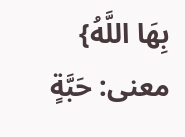بِهَا اللَّهُ}
معنى: حَبَّةٍ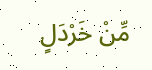مِّنْ خَرْدَلٍ